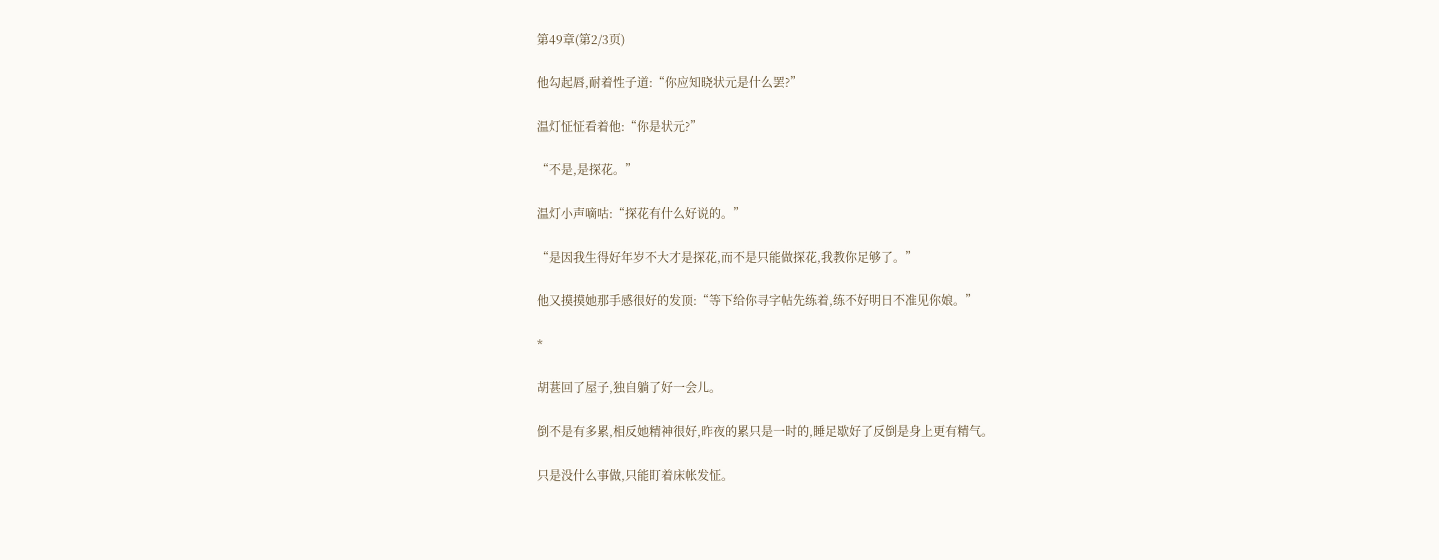第49章(第2/3页)

他勾起唇,耐着性子道:“你应知晓状元是什么罢?”

温灯怔怔看着他:“你是状元?”

“不是,是探花。”

温灯小声嘀咕:“探花有什么好说的。”

“是因我生得好年岁不大才是探花,而不是只能做探花,我教你足够了。”

他又摸摸她那手感很好的发顶:“等下给你寻字帖先练着,练不好明日不准见你娘。”

*

胡葚回了屋子,独自躺了好一会儿。

倒不是有多累,相反她精神很好,昨夜的累只是一时的,睡足歇好了反倒是身上更有精气。

只是没什么事做,只能盯着床帐发怔。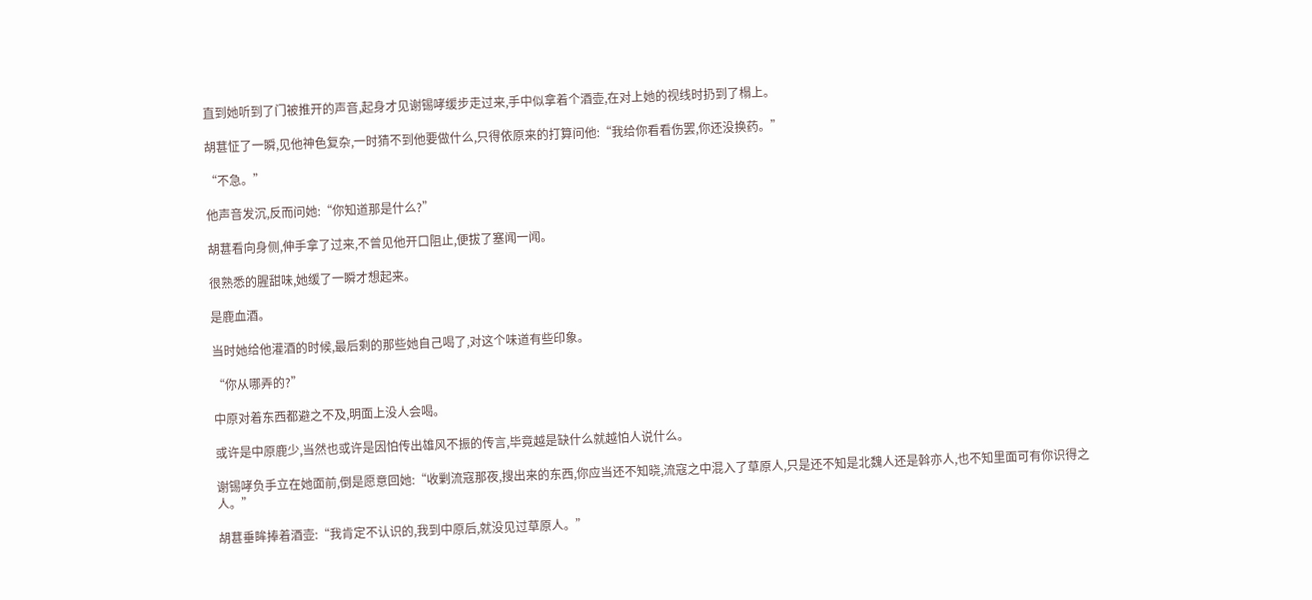直到她听到了门被推开的声音,起身才见谢锡哮缓步走过来,手中似拿着个酒壶,在对上她的视线时扔到了榻上。

胡葚怔了一瞬,见他神色复杂,一时猜不到他要做什么,只得依原来的打算问他:“我给你看看伤罢,你还没换药。”

“不急。”

他声音发沉,反而问她:“你知道那是什么?”

胡葚看向身侧,伸手拿了过来,不曾见他开口阻止,便拔了塞闻一闻。

很熟悉的腥甜味,她缓了一瞬才想起来。

是鹿血酒。

当时她给他灌酒的时候,最后剩的那些她自己喝了,对这个味道有些印象。

“你从哪弄的?”

中原对着东西都避之不及,明面上没人会喝。

或许是中原鹿少,当然也或许是因怕传出雄风不振的传言,毕竟越是缺什么就越怕人说什么。

谢锡哮负手立在她面前,倒是愿意回她:“收剿流寇那夜,搜出来的东西,你应当还不知晓,流寇之中混入了草原人,只是还不知是北魏人还是斡亦人,也不知里面可有你识得之人。”

胡葚垂眸捧着酒壶:“我肯定不认识的,我到中原后,就没见过草原人。”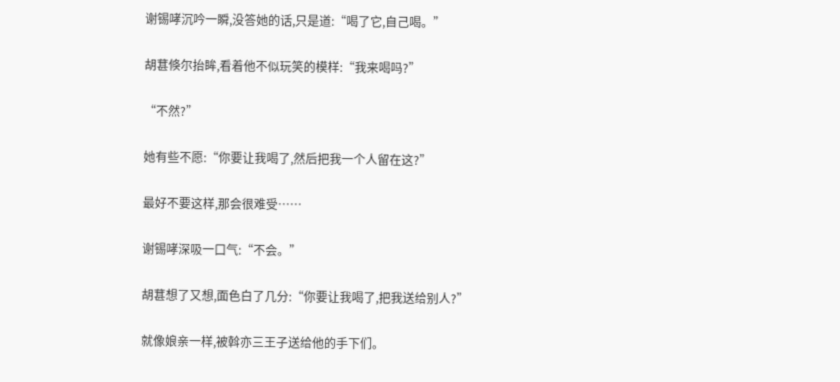谢锡哮沉吟一瞬,没答她的话,只是道:“喝了它,自己喝。”

胡葚倏尔抬眸,看着他不似玩笑的模样:“我来喝吗?”

“不然?”

她有些不愿:“你要让我喝了,然后把我一个人留在这?”

最好不要这样,那会很难受……

谢锡哮深吸一口气:“不会。”

胡葚想了又想,面色白了几分:“你要让我喝了,把我送给别人?”

就像娘亲一样,被斡亦三王子送给他的手下们。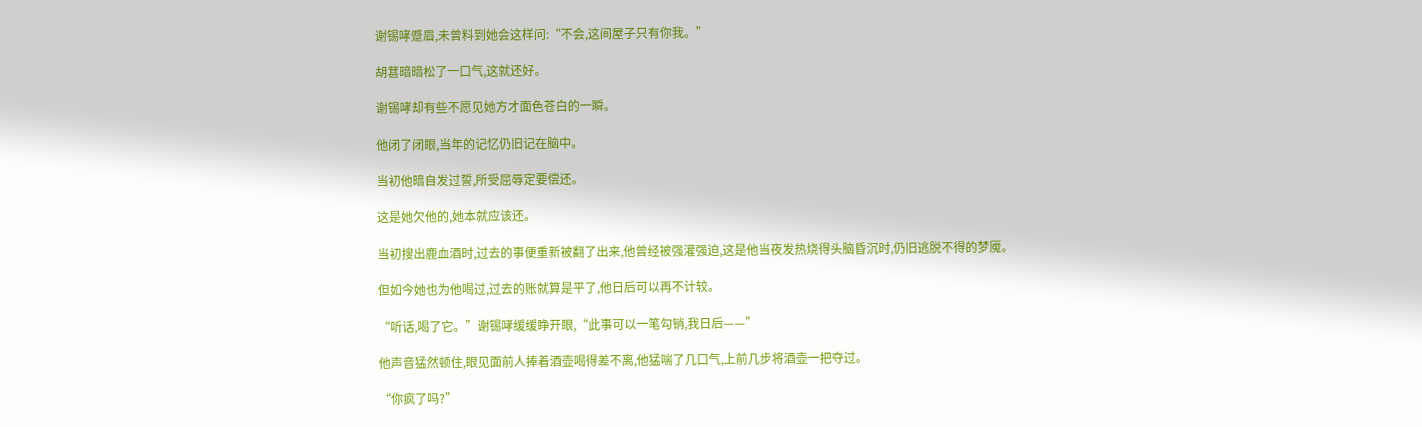谢锡哮蹙眉,未曾料到她会这样问:“不会,这间屋子只有你我。”

胡葚暗暗松了一口气,这就还好。

谢锡哮却有些不愿见她方才面色苍白的一瞬。

他闭了闭眼,当年的记忆仍旧记在脑中。

当初他暗自发过誓,所受屈辱定要偿还。

这是她欠他的,她本就应该还。

当初搜出鹿血酒时,过去的事便重新被翻了出来,他曾经被强灌强迫,这是他当夜发热烧得头脑昏沉时,仍旧逃脱不得的梦魇。

但如今她也为他喝过,过去的账就算是平了,他日后可以再不计较。

“听话,喝了它。”谢锡哮缓缓睁开眼,“此事可以一笔勾销,我日后——”

他声音猛然顿住,眼见面前人捧着酒壶喝得差不离,他猛喘了几口气,上前几步将酒壶一把夺过。

“你疯了吗?”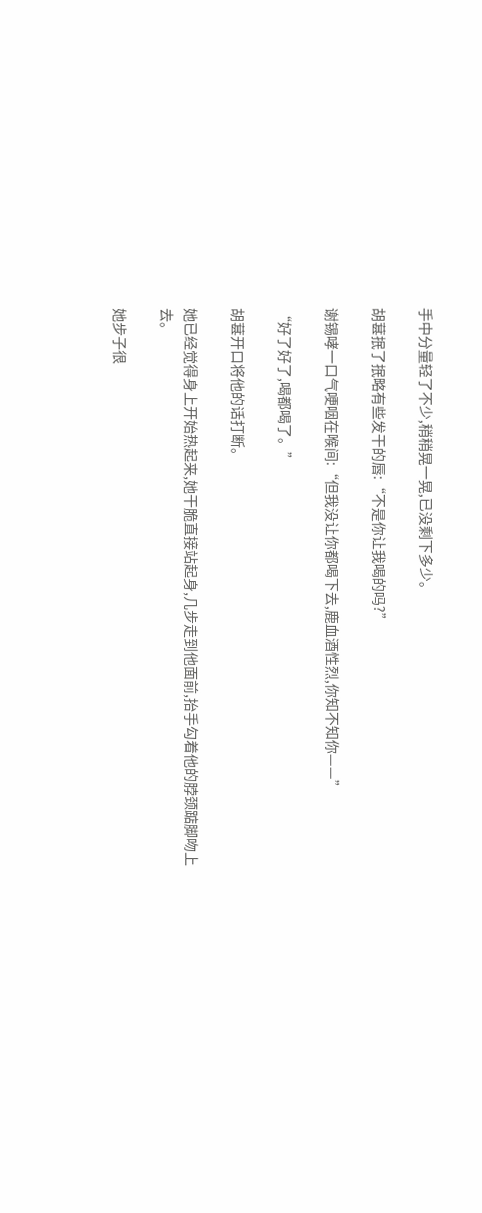手中分量轻了不少,稍稍晃一晃,已没剩下多少。

胡葚抿了抿略有些发干的唇:“不是你让我喝的吗?”

谢锡哮一口气哽咽在喉间:“但我没让你都喝下去,鹿血酒性烈,你知不知你——”

“好了好了,喝都喝了。”

胡葚开口将他的话打断。

她已经觉得身上开始热起来,她干脆直接站起身,几步走到他面前,抬手勾着他的脖颈踮脚吻上去。

她步子很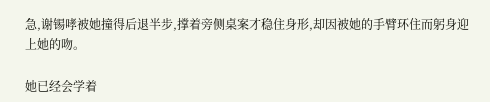急,谢锡哮被她撞得后退半步,撑着旁侧桌案才稳住身形,却因被她的手臂环住而躬身迎上她的吻。

她已经会学着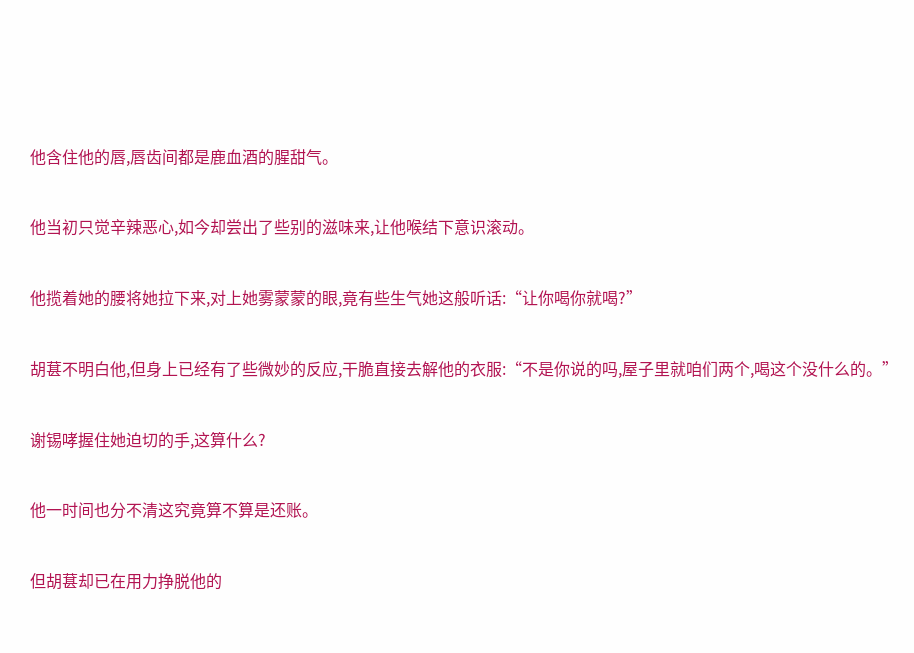他含住他的唇,唇齿间都是鹿血酒的腥甜气。

他当初只觉辛辣恶心,如今却尝出了些别的滋味来,让他喉结下意识滚动。

他揽着她的腰将她拉下来,对上她雾蒙蒙的眼,竟有些生气她这般听话:“让你喝你就喝?”

胡葚不明白他,但身上已经有了些微妙的反应,干脆直接去解他的衣服:“不是你说的吗,屋子里就咱们两个,喝这个没什么的。”

谢锡哮握住她迫切的手,这算什么?

他一时间也分不清这究竟算不算是还账。

但胡葚却已在用力挣脱他的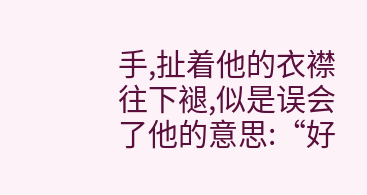手,扯着他的衣襟往下褪,似是误会了他的意思:“好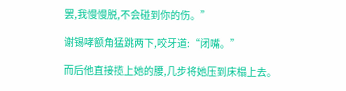罢,我慢慢脱,不会碰到你的伤。”

谢锡哮额角猛跳两下,咬牙道:“闭嘴。”

而后他直接揽上她的腰,几步将她压到床榻上去。